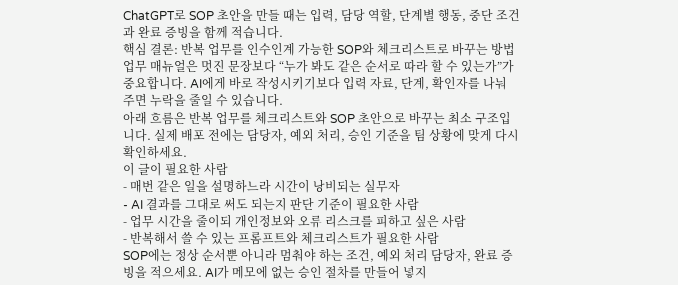ChatGPT로 SOP 초안을 만들 때는 입력, 담당 역할, 단계별 행동, 중단 조건과 완료 증빙을 함께 적습니다.
핵심 결론: 반복 업무를 인수인계 가능한 SOP와 체크리스트로 바꾸는 방법
업무 매뉴얼은 멋진 문장보다 “누가 봐도 같은 순서로 따라 할 수 있는가”가 중요합니다. AI에게 바로 작성시키기보다 입력 자료, 단계, 확인자를 나눠 주면 누락을 줄일 수 있습니다.
아래 흐름은 반복 업무를 체크리스트와 SOP 초안으로 바꾸는 최소 구조입니다. 실제 배포 전에는 담당자, 예외 처리, 승인 기준을 팀 상황에 맞게 다시 확인하세요.
이 글이 필요한 사람
- 매번 같은 일을 설명하느라 시간이 낭비되는 실무자
- AI 결과를 그대로 써도 되는지 판단 기준이 필요한 사람
- 업무 시간을 줄이되 개인정보와 오류 리스크를 피하고 싶은 사람
- 반복해서 쓸 수 있는 프롬프트와 체크리스트가 필요한 사람
SOP에는 정상 순서뿐 아니라 멈춰야 하는 조건, 예외 처리 담당자, 완료 증빙을 적으세요. AI가 메모에 없는 승인 절차를 만들어 넣지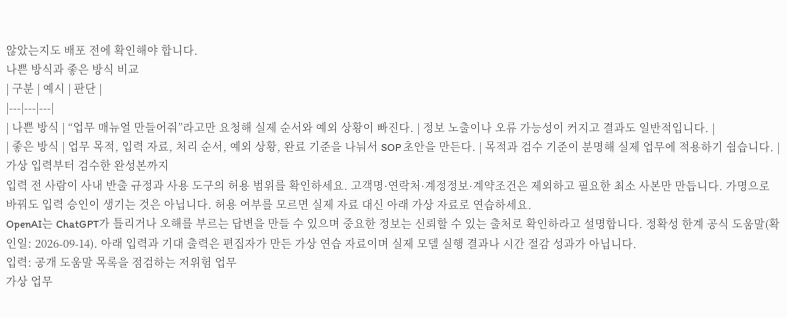않았는지도 배포 전에 확인해야 합니다.
나쁜 방식과 좋은 방식 비교
| 구분 | 예시 | 판단 |
|---|---|---|
| 나쁜 방식 | “업무 매뉴얼 만들어줘”라고만 요청해 실제 순서와 예외 상황이 빠진다. | 정보 노출이나 오류 가능성이 커지고 결과도 일반적입니다. |
| 좋은 방식 | 업무 목적, 입력 자료, 처리 순서, 예외 상황, 완료 기준을 나눠서 SOP 초안을 만든다. | 목적과 검수 기준이 분명해 실제 업무에 적용하기 쉽습니다. |
가상 입력부터 검수한 완성본까지
입력 전 사람이 사내 반출 규정과 사용 도구의 허용 범위를 확인하세요. 고객명·연락처·계정정보·계약조건은 제외하고 필요한 최소 사본만 만듭니다. 가명으로 바꿔도 입력 승인이 생기는 것은 아닙니다. 허용 여부를 모르면 실제 자료 대신 아래 가상 자료로 연습하세요.
OpenAI는 ChatGPT가 틀리거나 오해를 부르는 답변을 만들 수 있으며 중요한 정보는 신뢰할 수 있는 출처로 확인하라고 설명합니다. 정확성 한계 공식 도움말(확인일: 2026-09-14). 아래 입력과 기대 출력은 편집자가 만든 가상 연습 자료이며 실제 모델 실행 결과나 시간 절감 성과가 아닙니다.
입력: 공개 도움말 목록을 점검하는 저위험 업무
가상 업무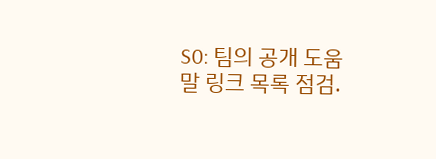S0: 팀의 공개 도움말 링크 목록 점검.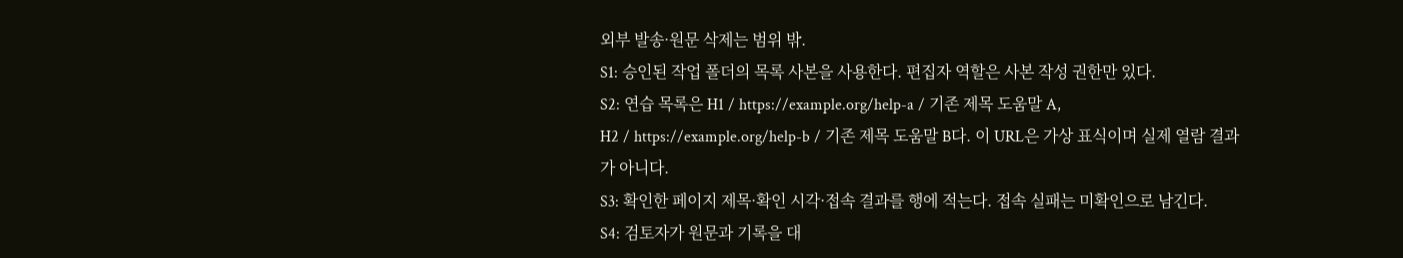외부 발송·원문 삭제는 범위 밖.
S1: 승인된 작업 폴더의 목록 사본을 사용한다. 편집자 역할은 사본 작성 권한만 있다.
S2: 연습 목록은 H1 / https://example.org/help-a / 기존 제목 도움말 A,
H2 / https://example.org/help-b / 기존 제목 도움말 B다. 이 URL은 가상 표식이며 실제 열람 결과가 아니다.
S3: 확인한 페이지 제목·확인 시각·접속 결과를 행에 적는다. 접속 실패는 미확인으로 남긴다.
S4: 검토자가 원문과 기록을 대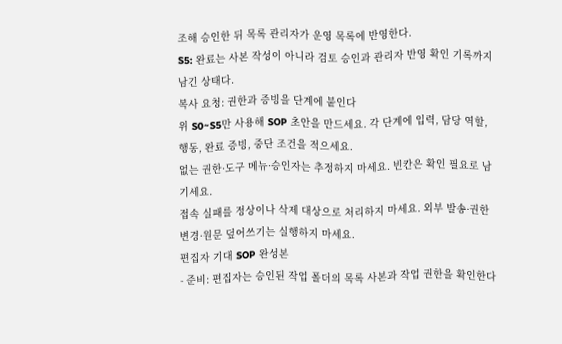조해 승인한 뒤 목록 관리자가 운영 목록에 반영한다.
S5: 완료는 사본 작성이 아니라 검토 승인과 관리자 반영 확인 기록까지 남긴 상태다.
복사 요청: 권한과 증빙을 단계에 붙인다
위 S0~S5만 사용해 SOP 초안을 만드세요. 각 단계에 입력, 담당 역할, 행동, 완료 증빙, 중단 조건을 적으세요.
없는 권한·도구 메뉴·승인자는 추정하지 마세요. 빈칸은 확인 필요로 남기세요.
접속 실패를 정상이나 삭제 대상으로 처리하지 마세요. 외부 발송·권한 변경·원문 덮어쓰기는 실행하지 마세요.
편집자 기대 SOP 완성본
- 준비: 편집자는 승인된 작업 폴더의 목록 사본과 작업 권한을 확인한다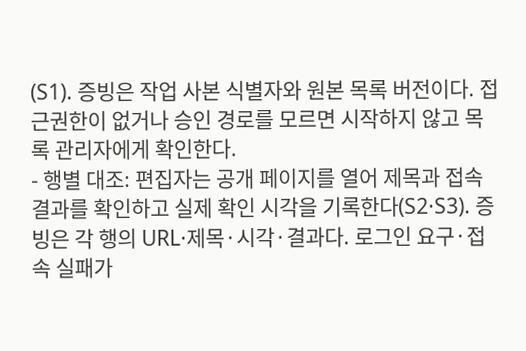(S1). 증빙은 작업 사본 식별자와 원본 목록 버전이다. 접근권한이 없거나 승인 경로를 모르면 시작하지 않고 목록 관리자에게 확인한다.
- 행별 대조: 편집자는 공개 페이지를 열어 제목과 접속 결과를 확인하고 실제 확인 시각을 기록한다(S2·S3). 증빙은 각 행의 URL·제목·시각·결과다. 로그인 요구·접속 실패가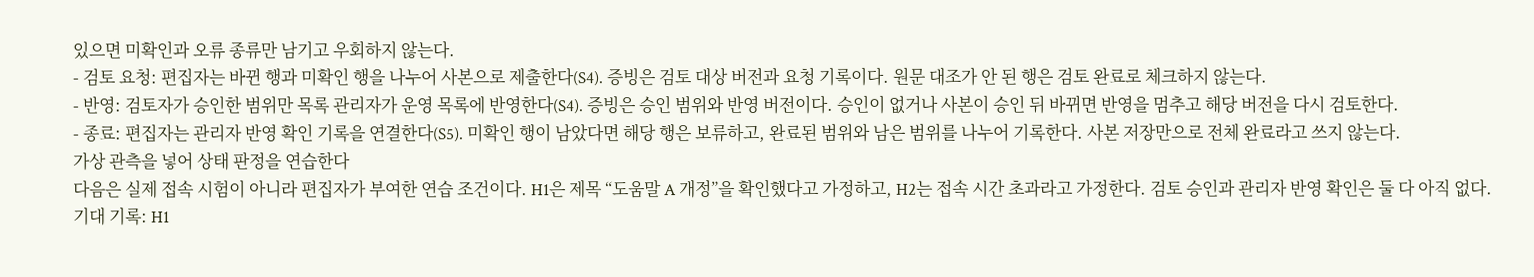있으면 미확인과 오류 종류만 남기고 우회하지 않는다.
- 검토 요청: 편집자는 바뀐 행과 미확인 행을 나누어 사본으로 제출한다(S4). 증빙은 검토 대상 버전과 요청 기록이다. 원문 대조가 안 된 행은 검토 완료로 체크하지 않는다.
- 반영: 검토자가 승인한 범위만 목록 관리자가 운영 목록에 반영한다(S4). 증빙은 승인 범위와 반영 버전이다. 승인이 없거나 사본이 승인 뒤 바뀌면 반영을 멈추고 해당 버전을 다시 검토한다.
- 종료: 편집자는 관리자 반영 확인 기록을 연결한다(S5). 미확인 행이 남았다면 해당 행은 보류하고, 완료된 범위와 남은 범위를 나누어 기록한다. 사본 저장만으로 전체 완료라고 쓰지 않는다.
가상 관측을 넣어 상태 판정을 연습한다
다음은 실제 접속 시험이 아니라 편집자가 부여한 연습 조건이다. H1은 제목 “도움말 A 개정”을 확인했다고 가정하고, H2는 접속 시간 초과라고 가정한다. 검토 승인과 관리자 반영 확인은 둘 다 아직 없다.
기대 기록: H1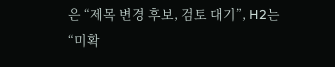은 “제목 변경 후보, 검토 대기”, H2는 “미확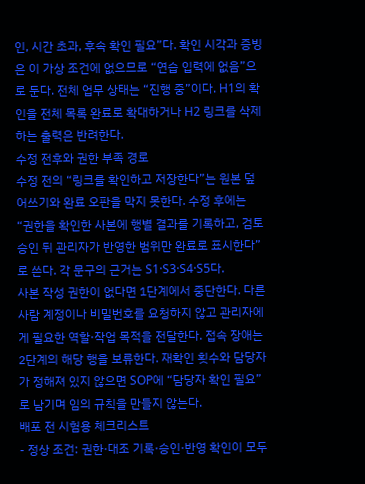인, 시간 초과, 후속 확인 필요”다. 확인 시각과 증빙은 이 가상 조건에 없으므로 “연습 입력에 없음”으로 둔다. 전체 업무 상태는 “진행 중”이다. H1의 확인을 전체 목록 완료로 확대하거나 H2 링크를 삭제하는 출력은 반려한다.
수정 전후와 권한 부족 경로
수정 전의 “링크를 확인하고 저장한다”는 원본 덮어쓰기와 완료 오판을 막지 못한다. 수정 후에는 “권한을 확인한 사본에 행별 결과를 기록하고, 검토 승인 뒤 관리자가 반영한 범위만 완료로 표시한다”로 쓴다. 각 문구의 근거는 S1·S3·S4·S5다.
사본 작성 권한이 없다면 1단계에서 중단한다. 다른 사람 계정이나 비밀번호를 요청하지 않고 관리자에게 필요한 역할·작업 목적을 전달한다. 접속 장애는 2단계의 해당 행을 보류한다. 재확인 횟수와 담당자가 정해져 있지 않으면 SOP에 “담당자 확인 필요”로 남기며 임의 규칙을 만들지 않는다.
배포 전 시험용 체크리스트
- 정상 조건: 권한·대조 기록·승인·반영 확인이 모두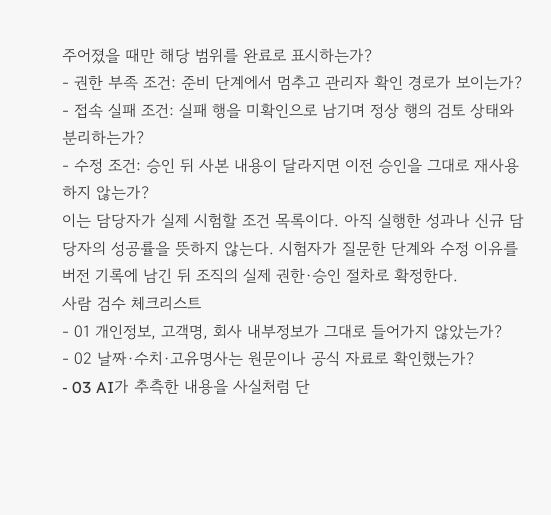주어졌을 때만 해당 범위를 완료로 표시하는가?
- 권한 부족 조건: 준비 단계에서 멈추고 관리자 확인 경로가 보이는가?
- 접속 실패 조건: 실패 행을 미확인으로 남기며 정상 행의 검토 상태와 분리하는가?
- 수정 조건: 승인 뒤 사본 내용이 달라지면 이전 승인을 그대로 재사용하지 않는가?
이는 담당자가 실제 시험할 조건 목록이다. 아직 실행한 성과나 신규 담당자의 성공률을 뜻하지 않는다. 시험자가 질문한 단계와 수정 이유를 버전 기록에 남긴 뒤 조직의 실제 권한·승인 절차로 확정한다.
사람 검수 체크리스트
- 01 개인정보, 고객명, 회사 내부정보가 그대로 들어가지 않았는가?
- 02 날짜·수치·고유명사는 원문이나 공식 자료로 확인했는가?
- 03 AI가 추측한 내용을 사실처럼 단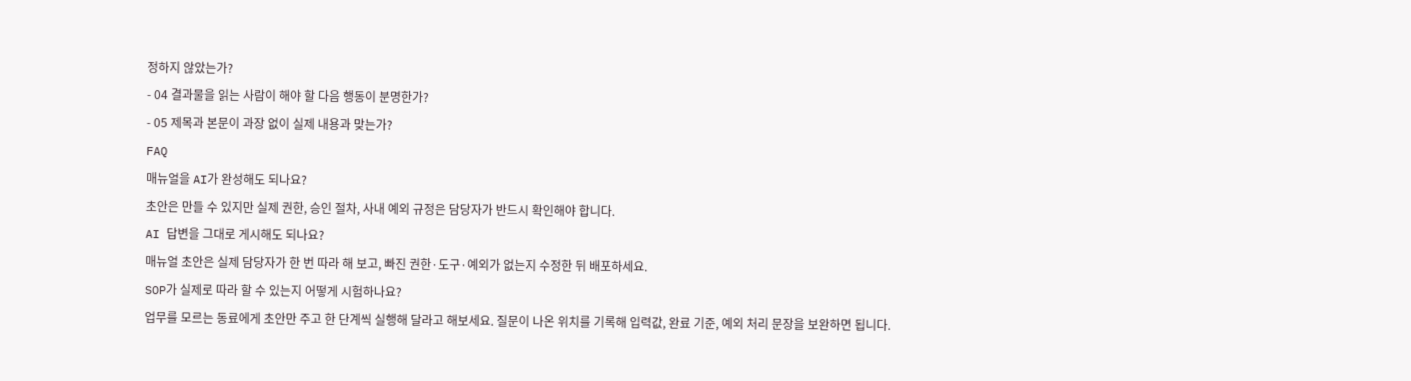정하지 않았는가?
- 04 결과물을 읽는 사람이 해야 할 다음 행동이 분명한가?
- 05 제목과 본문이 과장 없이 실제 내용과 맞는가?
FAQ
매뉴얼을 AI가 완성해도 되나요?
초안은 만들 수 있지만 실제 권한, 승인 절차, 사내 예외 규정은 담당자가 반드시 확인해야 합니다.
AI 답변을 그대로 게시해도 되나요?
매뉴얼 초안은 실제 담당자가 한 번 따라 해 보고, 빠진 권한·도구·예외가 없는지 수정한 뒤 배포하세요.
SOP가 실제로 따라 할 수 있는지 어떻게 시험하나요?
업무를 모르는 동료에게 초안만 주고 한 단계씩 실행해 달라고 해보세요. 질문이 나온 위치를 기록해 입력값, 완료 기준, 예외 처리 문장을 보완하면 됩니다.